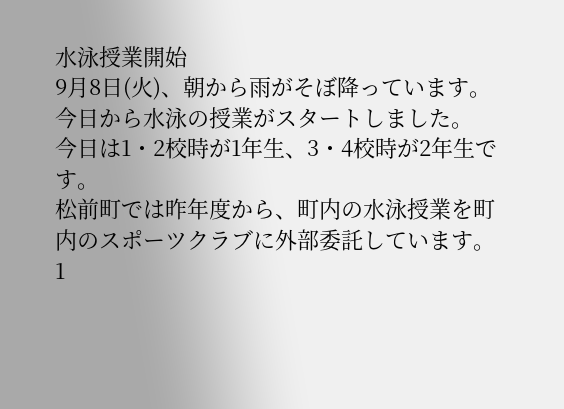水泳授業開始
9月8日(火)、朝から雨がそぼ降っています。
今日から水泳の授業がスタートしました。
今日は1・2校時が1年生、3・4校時が2年生です。
松前町では昨年度から、町内の水泳授業を町内のスポーツクラブに外部委託しています。
1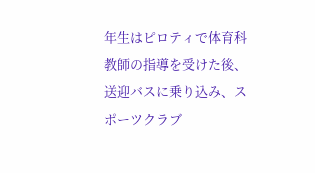年生はピロティで体育科教師の指導を受けた後、送迎バスに乗り込み、スポーツクラブ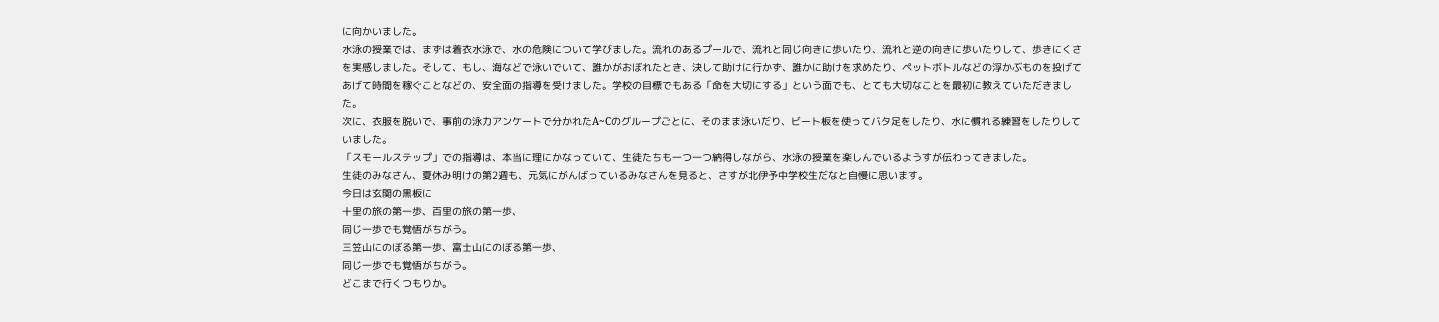に向かいました。
水泳の授業では、まずは着衣水泳で、水の危険について学びました。流れのあるプールで、流れと同じ向きに歩いたり、流れと逆の向きに歩いたりして、歩きにくさを実感しました。そして、もし、海などで泳いでいて、誰かがおぼれたとき、決して助けに行かず、誰かに助けを求めたり、ペットボトルなどの浮かぶものを投げてあげて時間を稼ぐことなどの、安全面の指導を受けました。学校の目標でもある「命を大切にする」という面でも、とても大切なことを最初に教えていただきました。
次に、衣服を脱いで、事前の泳力アンケートで分かれたA~Cのグループごとに、そのまま泳いだり、ビート板を使ってバタ足をしたり、水に慣れる練習をしたりしていました。
「スモールステップ」での指導は、本当に理にかなっていて、生徒たちも一つ一つ納得しながら、水泳の授業を楽しんでいるようすが伝わってきました。
生徒のみなさん、夏休み明けの第2週も、元気にがんばっているみなさんを見ると、さすが北伊予中学校生だなと自慢に思います。
今日は玄関の黒板に
十里の旅の第一歩、百里の旅の第一歩、
同じ一歩でも覚悟がちがう。
三笠山にのぼる第一歩、富士山にのぼる第一歩、
同じ一歩でも覚悟がちがう。
どこまで行くつもりか。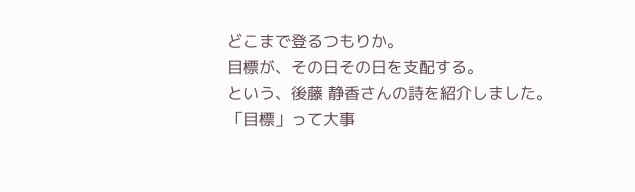どこまで登るつもりか。
目標が、その日その日を支配する。
という、後藤 静香さんの詩を紹介しました。
「目標」って大事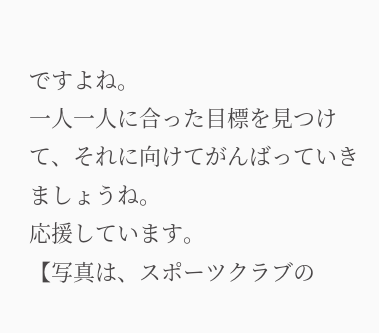ですよね。
一人一人に合った目標を見つけて、それに向けてがんばっていきましょうね。
応援しています。
【写真は、スポーツクラブの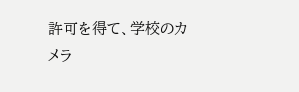許可を得て、学校のカメラ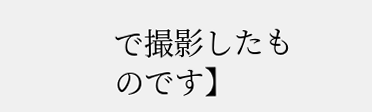で撮影したものです】